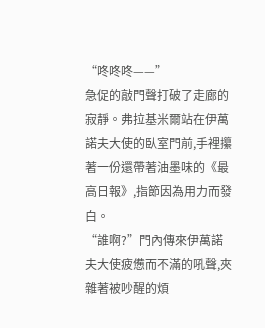“咚咚咚——”
急促的敲門聲打破了走廊的寂靜。弗拉基米爾站在伊萬諾夫大使的臥室門前,手裡攥著一份還帶著油墨味的《最高日報》,指節因為用力而發白。
“誰啊?”門內傳來伊萬諾夫大使疲憊而不滿的吼聲,夾雜著被吵醒的煩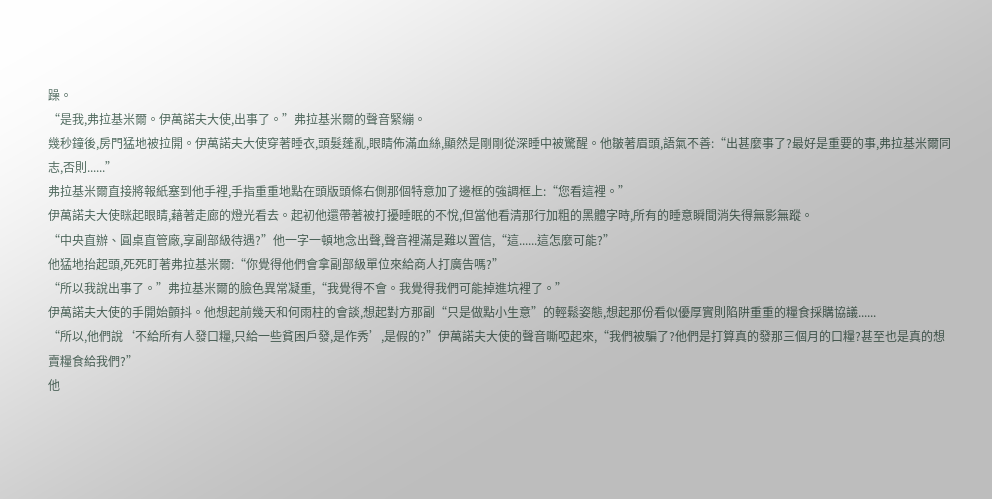躁。
“是我,弗拉基米爾。伊萬諾夫大使,出事了。”弗拉基米爾的聲音緊繃。
幾秒鐘後,房門猛地被拉開。伊萬諾夫大使穿著睡衣,頭髮蓬亂,眼睛佈滿血絲,顯然是剛剛從深睡中被驚醒。他皺著眉頭,語氣不善:“出甚麼事了?最好是重要的事,弗拉基米爾同志,否則......”
弗拉基米爾直接將報紙塞到他手裡,手指重重地點在頭版頭條右側那個特意加了邊框的強調框上:“您看這裡。”
伊萬諾夫大使眯起眼睛,藉著走廊的燈光看去。起初他還帶著被打擾睡眠的不悅,但當他看清那行加粗的黑體字時,所有的睡意瞬間消失得無影無蹤。
“中央直辦、圓桌直管廠,享副部級待遇?”他一字一頓地念出聲,聲音裡滿是難以置信,“這......這怎麼可能?”
他猛地抬起頭,死死盯著弗拉基米爾:“你覺得他們會拿副部級單位來給商人打廣告嗎?”
“所以我說出事了。”弗拉基米爾的臉色異常凝重,“我覺得不會。我覺得我們可能掉進坑裡了。”
伊萬諾夫大使的手開始顫抖。他想起前幾天和何雨柱的會談,想起對方那副“只是做點小生意”的輕鬆姿態,想起那份看似優厚實則陷阱重重的糧食採購協議......
“所以,他們說‘不給所有人發口糧,只給一些貧困戶發,是作秀’,是假的?”伊萬諾夫大使的聲音嘶啞起來,“我們被騙了?他們是打算真的發那三個月的口糧?甚至也是真的想賣糧食給我們?”
他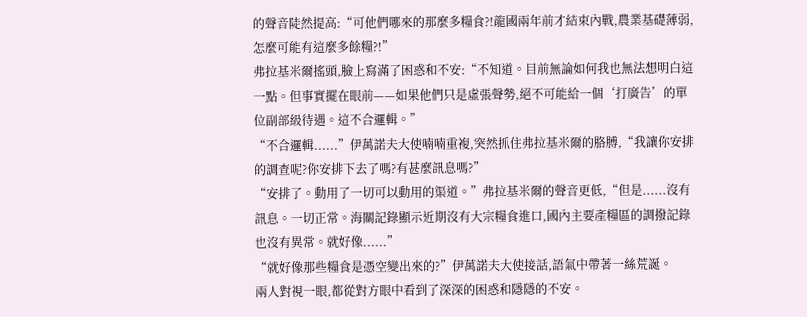的聲音陡然提高:“可他們哪來的那麼多糧食?!龍國兩年前才結束內戰,農業基礎薄弱,怎麼可能有這麼多餘糧?!”
弗拉基米爾搖頭,臉上寫滿了困惑和不安:“不知道。目前無論如何我也無法想明白這一點。但事實擺在眼前——如果他們只是虛張聲勢,絕不可能給一個‘打廣告’的單位副部級待遇。這不合邏輯。”
“不合邏輯......”伊萬諾夫大使喃喃重複,突然抓住弗拉基米爾的胳膊,“我讓你安排的調查呢?你安排下去了嗎?有甚麼訊息嗎?”
“安排了。動用了一切可以動用的渠道。”弗拉基米爾的聲音更低,“但是......沒有訊息。一切正常。海關記錄顯示近期沒有大宗糧食進口,國內主要產糧區的調撥記錄也沒有異常。就好像......”
“就好像那些糧食是憑空變出來的?”伊萬諾夫大使接話,語氣中帶著一絲荒誕。
兩人對視一眼,都從對方眼中看到了深深的困惑和隱隱的不安。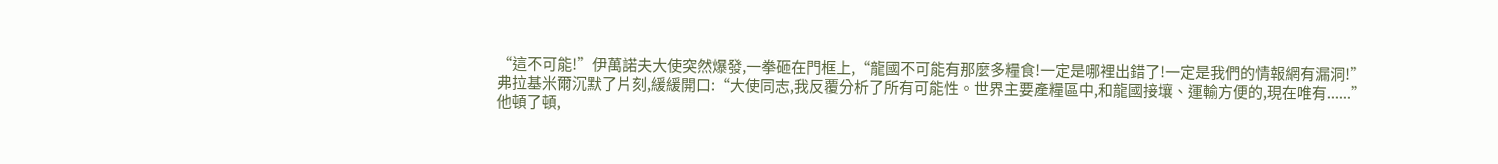“這不可能!”伊萬諾夫大使突然爆發,一拳砸在門框上,“龍國不可能有那麼多糧食!一定是哪裡出錯了!一定是我們的情報網有漏洞!”
弗拉基米爾沉默了片刻,緩緩開口:“大使同志,我反覆分析了所有可能性。世界主要產糧區中,和龍國接壤、運輸方便的,現在唯有......”
他頓了頓,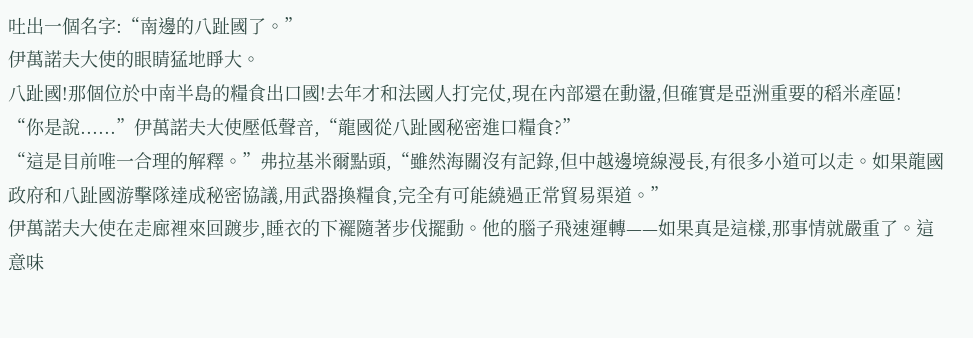吐出一個名字:“南邊的八趾國了。”
伊萬諾夫大使的眼睛猛地睜大。
八趾國!那個位於中南半島的糧食出口國!去年才和法國人打完仗,現在內部還在動盪,但確實是亞洲重要的稻米產區!
“你是說......”伊萬諾夫大使壓低聲音,“龍國從八趾國秘密進口糧食?”
“這是目前唯一合理的解釋。”弗拉基米爾點頭,“雖然海關沒有記錄,但中越邊境線漫長,有很多小道可以走。如果龍國政府和八趾國游擊隊達成秘密協議,用武器換糧食,完全有可能繞過正常貿易渠道。”
伊萬諾夫大使在走廊裡來回踱步,睡衣的下襬隨著步伐擺動。他的腦子飛速運轉——如果真是這樣,那事情就嚴重了。這意味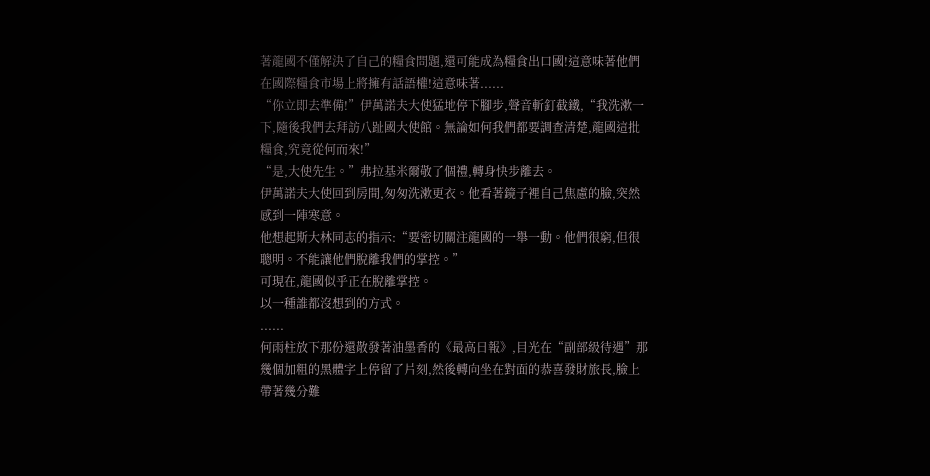著龍國不僅解決了自己的糧食問題,還可能成為糧食出口國!這意味著他們在國際糧食市場上將擁有話語權!這意味著......
“你立即去準備!”伊萬諾夫大使猛地停下腳步,聲音斬釘截鐵,“我洗漱一下,隨後我們去拜訪八趾國大使館。無論如何我們都要調查清楚,龍國這批糧食,究竟從何而來!”
“是,大使先生。”弗拉基米爾敬了個禮,轉身快步離去。
伊萬諾夫大使回到房間,匆匆洗漱更衣。他看著鏡子裡自己焦慮的臉,突然感到一陣寒意。
他想起斯大林同志的指示:“要密切關注龍國的一舉一動。他們很窮,但很聰明。不能讓他們脫離我們的掌控。”
可現在,龍國似乎正在脫離掌控。
以一種誰都沒想到的方式。
......
何雨柱放下那份還散發著油墨香的《最高日報》,目光在“副部級待遇”那幾個加粗的黑體字上停留了片刻,然後轉向坐在對面的恭喜發財旅長,臉上帶著幾分難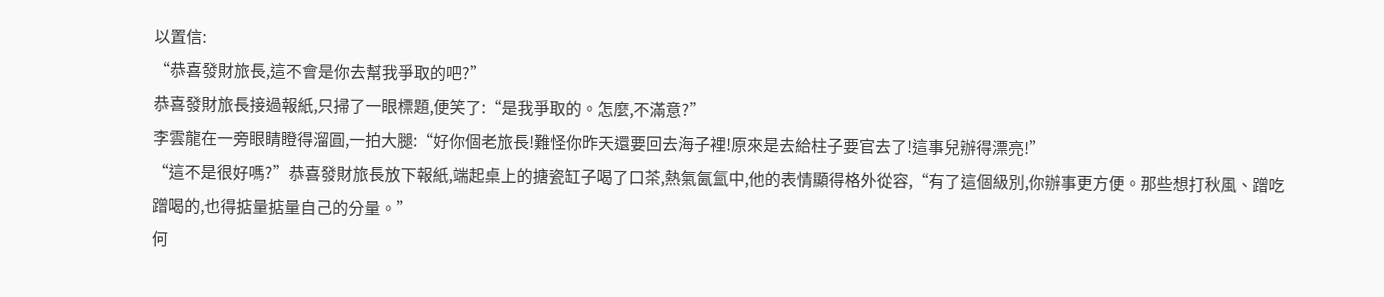以置信:
“恭喜發財旅長,這不會是你去幫我爭取的吧?”
恭喜發財旅長接過報紙,只掃了一眼標題,便笑了:“是我爭取的。怎麼,不滿意?”
李雲龍在一旁眼睛瞪得溜圓,一拍大腿:“好你個老旅長!難怪你昨天還要回去海子裡!原來是去給柱子要官去了!這事兒辦得漂亮!”
“這不是很好嗎?”恭喜發財旅長放下報紙,端起桌上的搪瓷缸子喝了口茶,熱氣氤氳中,他的表情顯得格外從容,“有了這個級別,你辦事更方便。那些想打秋風、蹭吃蹭喝的,也得掂量掂量自己的分量。”
何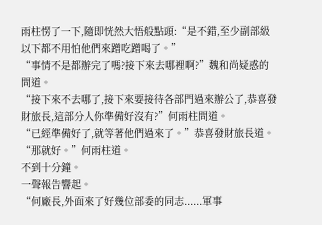雨柱愣了一下,隨即恍然大悟般點頭:“是不錯,至少副部級以下都不用怕他們來蹭吃蹭喝了。”
“事情不是都辦完了嗎?接下來去哪裡啊?”魏和尚疑惑的問道。
“接下來不去哪了,接下來要接待各部門過來辦公了,恭喜發財旅長,這部分人你準備好沒有?”何雨柱問道。
“已經準備好了,就等著他們過來了。”恭喜發財旅長道。
“那就好。”何雨柱道。
不到十分鐘。
一聲報告響起。
“何廠長,外面來了好幾位部委的同志......軍事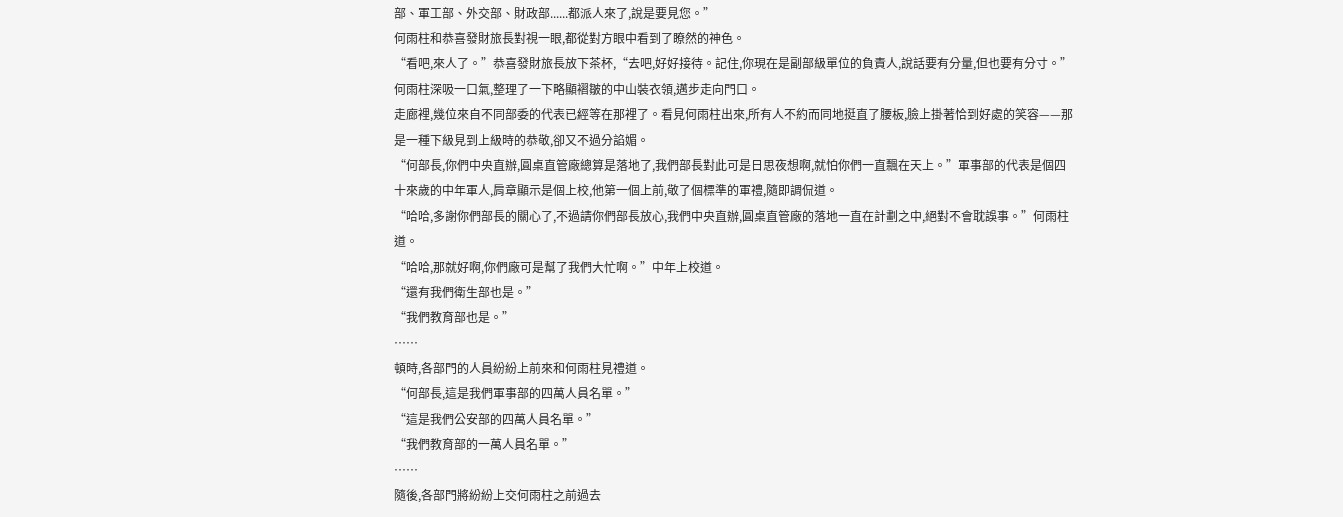部、軍工部、外交部、財政部......都派人來了,說是要見您。”
何雨柱和恭喜發財旅長對視一眼,都從對方眼中看到了瞭然的神色。
“看吧,來人了。”恭喜發財旅長放下茶杯,“去吧,好好接待。記住,你現在是副部級單位的負責人,說話要有分量,但也要有分寸。”
何雨柱深吸一口氣,整理了一下略顯褶皺的中山裝衣領,邁步走向門口。
走廊裡,幾位來自不同部委的代表已經等在那裡了。看見何雨柱出來,所有人不約而同地挺直了腰板,臉上掛著恰到好處的笑容——那是一種下級見到上級時的恭敬,卻又不過分諂媚。
“何部長,你們中央直辦,圓桌直管廠總算是落地了,我們部長對此可是日思夜想啊,就怕你們一直飄在天上。”軍事部的代表是個四十來歲的中年軍人,肩章顯示是個上校,他第一個上前,敬了個標準的軍禮,隨即調侃道。
“哈哈,多謝你們部長的關心了,不過請你們部長放心,我們中央直辦,圓桌直管廠的落地一直在計劃之中,絕對不會耽誤事。”何雨柱道。
“哈哈,那就好啊,你們廠可是幫了我們大忙啊。”中年上校道。
“還有我們衛生部也是。”
“我們教育部也是。”
……
頓時,各部門的人員紛紛上前來和何雨柱見禮道。
“何部長,這是我們軍事部的四萬人員名單。”
“這是我們公安部的四萬人員名單。”
“我們教育部的一萬人員名單。”
……
隨後,各部門將紛紛上交何雨柱之前過去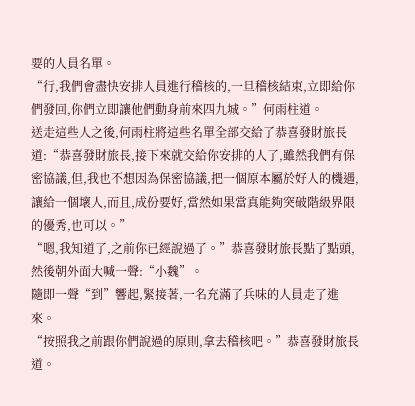要的人員名單。
“行,我們會盡快安排人員進行稽核的,一旦稽核結束,立即給你們發回,你們立即讓他們動身前來四九城。”何雨柱道。
送走這些人之後,何雨柱將這些名單全部交給了恭喜發財旅長道:“恭喜發財旅長,接下來就交給你安排的人了,雖然我們有保密協議,但,我也不想因為保密協議,把一個原本屬於好人的機遇,讓給一個壞人,而且,成份要好,當然如果當真能夠突破階級界限的優秀,也可以。”
“嗯,我知道了,之前你已經說過了。”恭喜發財旅長點了點頭,然後朝外面大喊一聲:“小魏”。
隨即一聲“到”響起,緊接著,一名充滿了兵味的人員走了進來。
“按照我之前跟你們說過的原則,拿去稽核吧。”恭喜發財旅長道。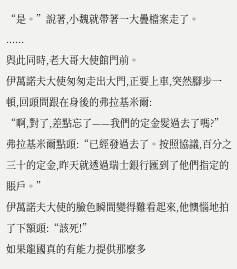“是。”說著,小魏就帶著一大疊檔案走了。
......
與此同時,老大哥大使館門前。
伊萬諾夫大使匆匆走出大門,正要上車,突然腳步一頓,回頭問跟在身後的弗拉基米爾:
“啊,對了,差點忘了——我們的定金髮過去了嗎?”
弗拉基米爾點頭:“已經發過去了。按照協議,百分之三十的定金,昨天就透過瑞士銀行匯到了他們指定的賬戶。”
伊萬諾夫大使的臉色瞬間變得難看起來,他懊惱地拍了下額頭:“該死!”
如果龍國真的有能力提供那麼多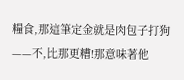糧食,那這筆定金就是肉包子打狗——不,比那更糟!那意味著他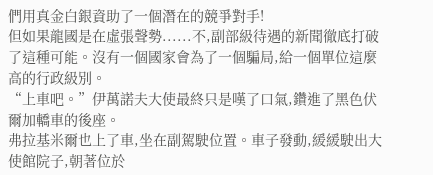們用真金白銀資助了一個潛在的競爭對手!
但如果龍國是在虛張聲勢......不,副部級待遇的新聞徹底打破了這種可能。沒有一個國家會為了一個騙局,給一個單位這麼高的行政級別。
“上車吧。”伊萬諾夫大使最終只是嘆了口氣,鑽進了黑色伏爾加轎車的後座。
弗拉基米爾也上了車,坐在副駕駛位置。車子發動,緩緩駛出大使館院子,朝著位於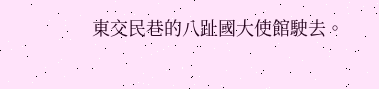東交民巷的八趾國大使館駛去。